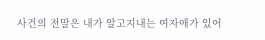사건의 전말은 내가 알고지내는 여자애가 있어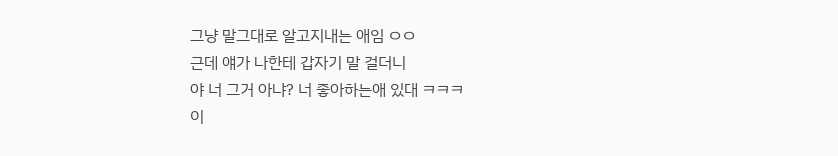그냥 말그대로 알고지내는 애임 ㅇㅇ
근데 얘가 나한테 갑자기 말 걸더니
야 너 그거 아냐? 너 좋아하는애 있대 ㅋㅋㅋ
이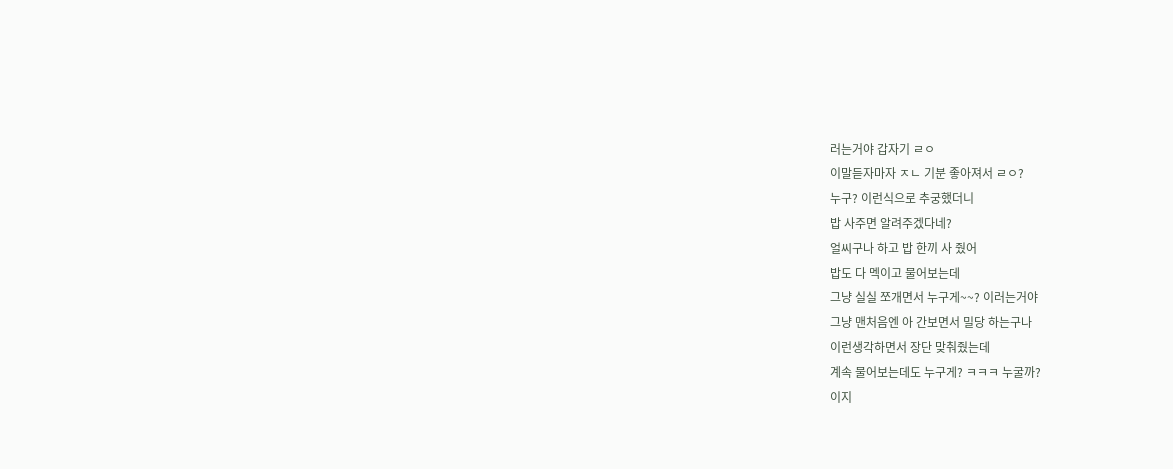러는거야 갑자기 ㄹㅇ
이말듣자마자 ㅈㄴ 기분 좋아져서 ㄹㅇ?
누구? 이런식으로 추궁했더니
밥 사주면 알려주겠다네?
얼씨구나 하고 밥 한끼 사 줬어
밥도 다 멕이고 물어보는데
그냥 실실 쪼개면서 누구게~~? 이러는거야
그냥 맨처음엔 아 간보면서 밀당 하는구나
이런생각하면서 장단 맞춰줬는데
계속 물어보는데도 누구게? ㅋㅋㅋ 누굴까?
이지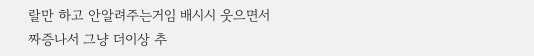랄만 하고 안알려주는거임 배시시 웃으면서
짜증나서 그냥 더이상 추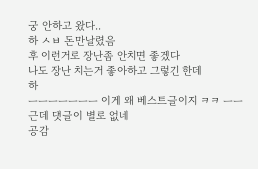궁 안하고 왔다..
하 ㅅㅂ 돈만날렸음
후 이런거로 장난좀 안치면 좋겠다
나도 장난 치는거 좋아하고 그렇긴 한데
하
ㅡㅡㅡㅡㅡㅡㅡ 이게 왜 베스트글이지 ㅋㅋ ㅡㅡ
근데 댓글이 별로 없네
공감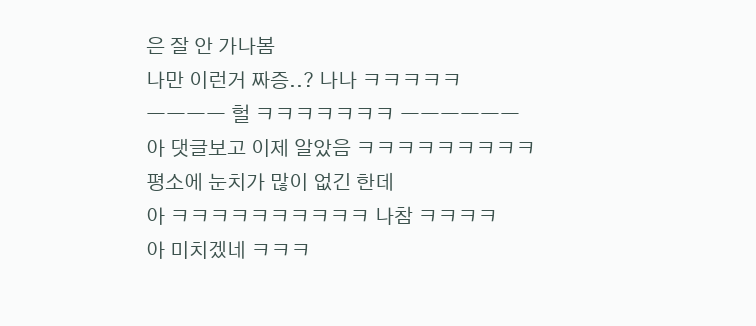은 잘 안 가나봄
나만 이런거 짜증..? 나나 ㅋㅋㅋㅋㅋ
ㅡㅡㅡㅡ 헐 ㅋㅋㅋㅋㅋㅋㅋ ㅡㅡㅡㅡㅡㅡ
아 댓글보고 이제 알았음 ㅋㅋㅋㅋㅋㅋㅋㅋㅋ
평소에 눈치가 많이 없긴 한데
아 ㅋㅋㅋㅋㅋㅋㅋㅋㅋㅋ 나참 ㅋㅋㅋㅋ
아 미치겠네 ㅋㅋㅋ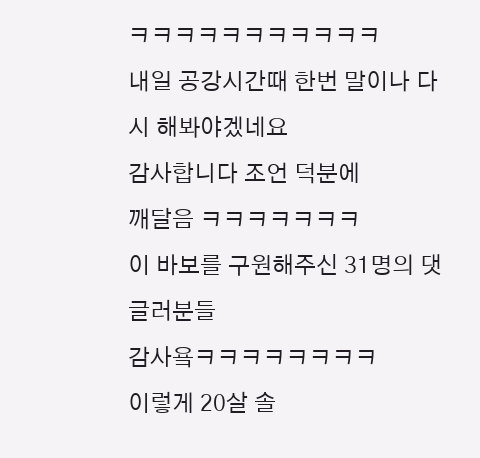ㅋㅋㅋㅋㅋㅋㅋㅋㅋㅋㅋ
내일 공강시간때 한번 말이나 다시 해봐야겠네요
감사합니다 조언 덕분에
깨달음 ㅋㅋㅋㅋㅋㅋㅋ
이 바보를 구원해주신 31명의 댓글러분들
감사욬ㅋㅋㅋㅋㅋㅋㅋㅋ
이렇게 20살 솔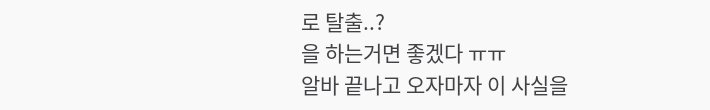로 탈출..?
을 하는거면 좋겠다 ㅠㅠ
알바 끝나고 오자마자 이 사실을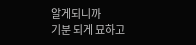알게되니까
기분 되게 묘하고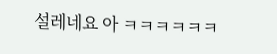설레네요 아 ㅋㅋㅋㅋㅋㅋ